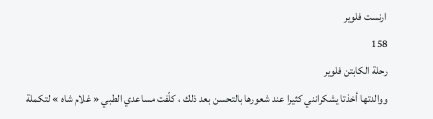ارنست فلوير
158
رحلة الكابتن فلوير
ووالدتها أخذتا يشكرانني كثيرا عند شعورها بالتحسن بعد ذلك ، كلّفت مساعدي الطبي « غلام شاه » لتكملة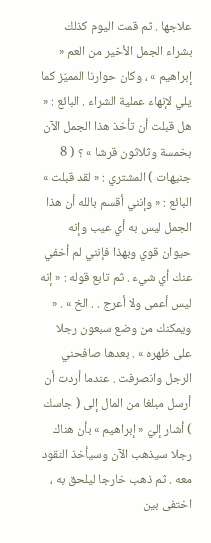علاجها . ثم قمت اليوم كذلك بشراء الجمل الأخير من العم « إبراهيم » ، وكان حوارنا المميّز كما يلي لإنهاء عملية الشراء . البائع : « هل قبلت أن تأخذ هذا الجمل الآن بخمسة وثلاثون قرشا » ؟ ( 8 جنيهات ) المشتري : « لقد قبلت » البائع : « وإنني أقسم بالله أن هذا الجمل ليس به أي عيب وإنه حيوان قوي وبهذا فإنني لم أخفي عنك أي شيء . ثم تابع قوله : « إنه ليس أعمى ولا أعرج . . الخ » . « ويمكنك من وضع سبعون رجلا على ظهره » . بعدها صافحني الرجل وانصرفت . عندما أردت أن أرسل مبلغا من المال إلى ( جاسك ) أشار إليّ « إبراهيم » بأن هناك رجلا سيذهب الآن وسيأخذ النقود معه . ثم ذهب خارجا ليلحق به ، اختفى بين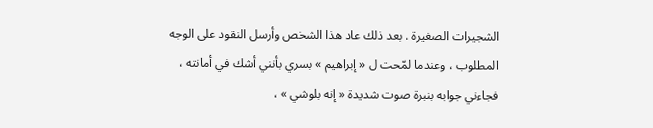الشجيرات الصغيرة . بعد ذلك عاد هذا الشخص وأرسل النقود على الوجه المطلوب ، وعندما لمّحت ل « إبراهيم » بسري بأنني أشك في أمانته ، فجاءني جوابه بنبرة صوت شديدة « إنه بلوشي » ،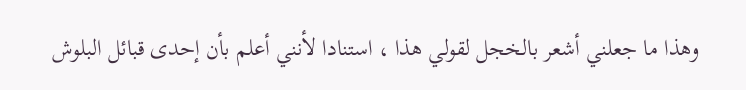وهذا ما جعلني أشعر بالخجل لقولي هذا ، استنادا لأنني أعلم بأن إحدى قبائل البلوش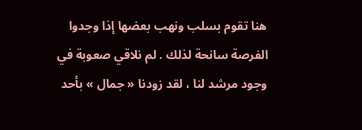هنا تقوم بسلب ونهب بعضها إذا وجدوا الفرصة سانحة لذلك . لم نلاقي صعوبة في وجود مرشد لنا ، لقد زودنا « جمال » بأحد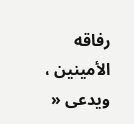رفاقه الأمينين ، ويدعى «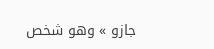جازو » وهو شخص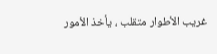غريب الأطوار متقلب ، يأخذ الأمور